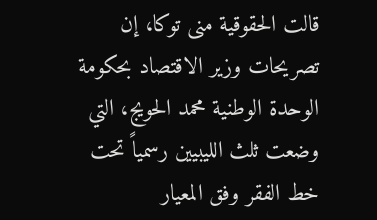قالت الحقوقية منى توكا، إن تصريحات وزير الاقتصاد بحكومة الوحدة الوطنية محمد الحويج، التي وضعت ثلث الليبيين رسمياً تحت خط الفقر وفق المعيار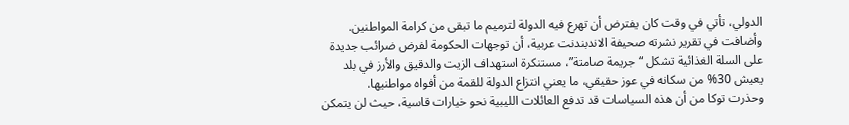الدولي، تأتي في وقت كان يفترض أن تهرع فيه الدولة لترميم ما تبقى من كرامة المواطنين.
وأضافت في تقرير نشرته صحيفة الاندبندنت عربية، أن توجهات الحكومة لفرض ضرائب جديدة على السلة الغذائية تشكل “جريمة صامتة”، مستنكرة استهداف الزيت والدقيق والأرز في بلد يعيش 30% من سكانه في عوز حقيقي، ما يعني انتزاع الدولة للقمة من أفواه مواطنيها.
وحذرت توكا من أن هذه السياسات قد تدفع العائلات الليبية نحو خيارات قاسية، حيث لن يتمكن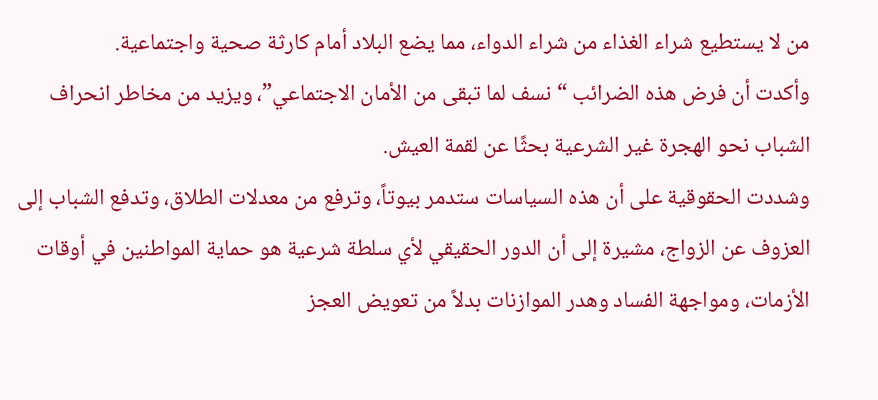من لا يستطيع شراء الغذاء من شراء الدواء، مما يضع البلاد أمام كارثة صحية واجتماعية.
وأكدت أن فرض هذه الضرائب “نسف لما تبقى من الأمان الاجتماعي”، ويزيد من مخاطر انحراف الشباب نحو الهجرة غير الشرعية بحثًا عن لقمة العيش.
وشددت الحقوقية على أن هذه السياسات ستدمر بيوتاً، وترفع من معدلات الطلاق، وتدفع الشباب إلى العزوف عن الزواج، مشيرة إلى أن الدور الحقيقي لأي سلطة شرعية هو حماية المواطنين في أوقات الأزمات، ومواجهة الفساد وهدر الموازنات بدلاً من تعويض العجز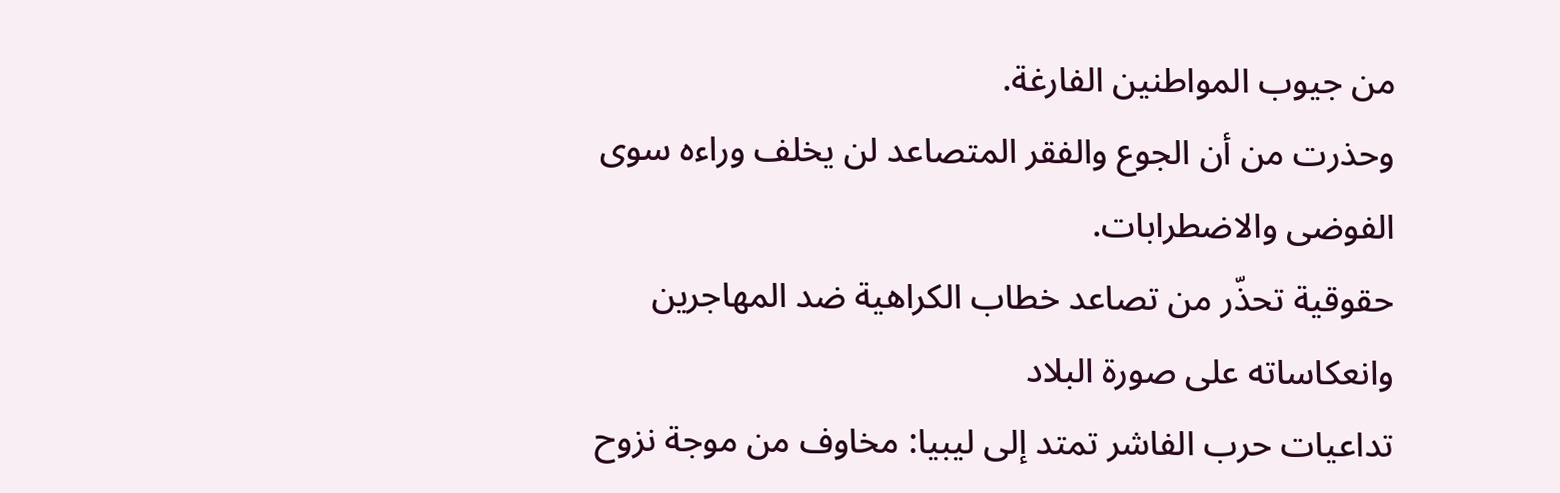من جيوب المواطنين الفارغة.
وحذرت من أن الجوع والفقر المتصاعد لن يخلف وراءه سوى الفوضى والاضطرابات.
حقوقية تحذّر من تصاعد خطاب الكراهية ضد المهاجرين وانعكاساته على صورة البلاد
تداعيات حرب الفاشر تمتد إلى ليبيا: مخاوف من موجة نزوح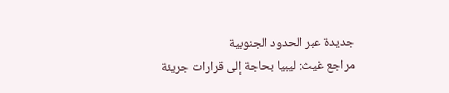جديدة عبر الحدود الجنوبية
مراجع غيث: ليبيا بحاجة إلى قرارات جريئة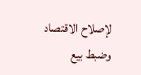لإصلاح الاقتصاد وضبط بيع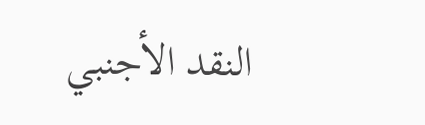النقد الأجنبي